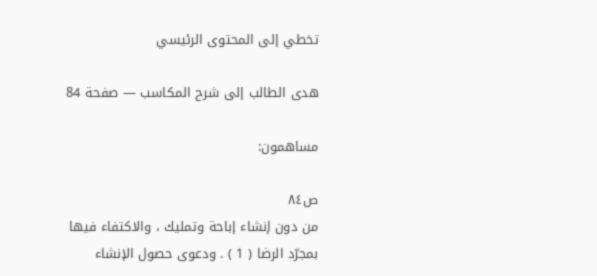تخطي إلى المحتوى الرئيسي

هدى الطالب إلى شرح المكاسب — صفحة 84

مساهمون:

ص٨٤
من دون إنشاء إباحة وتمليك ، والاكتفاء فيها بمجرّد الرضا ( 1 ) . ودعوى حصول الإنشاء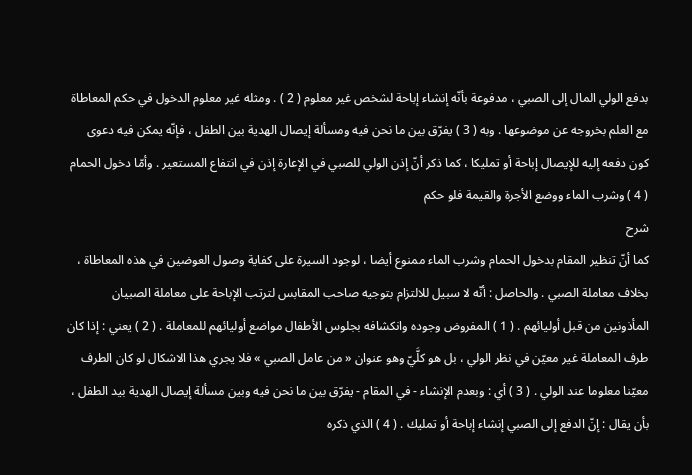بدفع الولي المال إلى الصبي ، مدفوعة بأنّه إنشاء إباحة لشخص غير معلوم ( 2 ) . ومثله غير معلوم الدخول في حكم المعاطاة مع العلم بخروجه عن موضوعها . وبه ( 3 ) يفرّق بين ما نحن فيه ومسألة إيصال الهدية بين الطفل ، فإنّه يمكن فيه دعوى كون دفعه إليه للإيصال إباحة أو تمليكا ، كما ذكر أنّ إذن الولي للصبي في الإعارة إذن في انتفاع المستعير . وأمّا دخول الحمام ( 4 ) وشرب الماء ووضع الأجرة والقيمة فلو حكم
شرح
كما أنّ تنظير المقام بدخول الحمام وشرب الماء ممنوع أيضا ، لوجود السيرة على كفاية وصول العوضين في هذه المعاطاة ، بخلاف معاملة الصبي . والحاصل : أنّه لا سبيل للالتزام بتوجيه صاحب المقابس لترتب الإباحة على معاملة الصبيان المأذونين من قبل أوليائهم . ( 1 ) المفروض وجوده وانكشافه بجلوس الأطفال مواضع أوليائهم للمعاملة . ( 2 ) يعني : إذا كان طرف المعاملة غير معيّن في نظر الولي ، بل هو كلَّيّ وهو عنوان « من عامل الصبي » فلا يجري هذا الاشكال لو كان الطرف معيّنا معلوما عند الولي . ( 3 ) أي : وبعدم الإنشاء - في المقام - يفرّق بين ما نحن فيه وبين مسألة إيصال الهدية بيد الطفل ، بأن يقال : إنّ الدفع إلى الصبي إنشاء إباحة أو تمليك . ( 4 ) الذي ذكره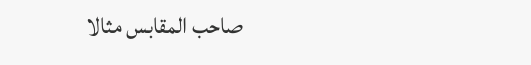صاحب المقابس مثالا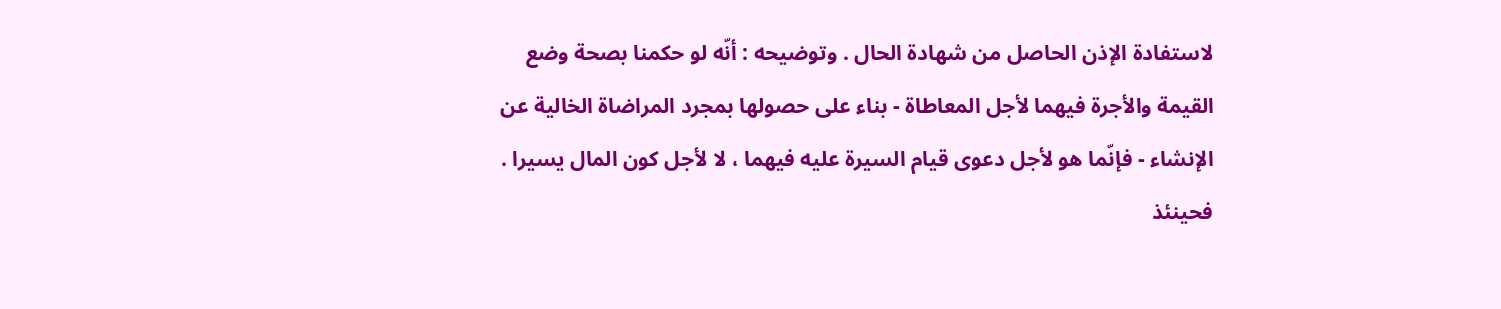لاستفادة الإذن الحاصل من شهادة الحال . وتوضيحه : أنّه لو حكمنا بصحة وضع القيمة والأجرة فيهما لأجل المعاطاة - بناء على حصولها بمجرد المراضاة الخالية عن الإنشاء - فإنّما هو لأجل دعوى قيام السيرة عليه فيهما ، لا لأجل كون المال يسيرا . فحينئذ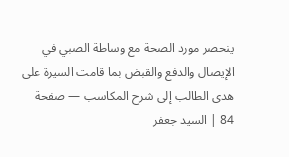ينحصر مورد الصحة مع وساطة الصبي في الإيصال والدفع والقبض بما قامت السيرة على
هدى الطالب إلى شرح المكاسب — صفحة 84 | السيد جعفر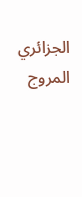الجزائري المروج